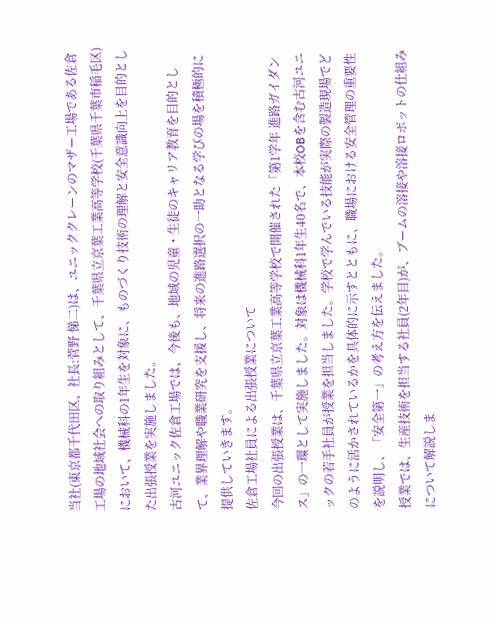当社(東京都千代田区、社長:菅野 悌二)は、ユニッククレーンのマザー工場である佐倉工場の地域社会への取り組みとして、千葉県立京葉工業高等学校(千葉県千葉市稲毛区)において、機械科の1年生を対象に、ものづくり技術の理解と安全意識向上を目的とした出張授業を実施しました。
古河ユニック佐倉工場では、今後も、地域の児童・生徒のキャリア教育を目的として、業界理解や職業研究を支援し、将来の進路選択の一助となる学びの場を積極的に提供していきます。
佐倉工場社員による出張授業について
今回の出張授業は、千葉県立京葉工業高等学校で開催された「第1学年 進路ガイダンス」の一環として実施しました。対象は機械科1年生40名で、本校OBを含む古河ユニックの若手社員が授業を担当しました。学校で学んでいる技能が実際の製造現場でどのように活かされているかを具体的に示すとともに、職場における安全管理の重要性を説明し、「安全第一」の考え方を伝えました。
授業では、生産技術を担当する社員(2年目)が、ブームの溶接や溶接ロボットの仕組みについて解説しま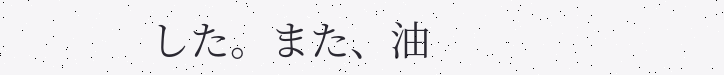した。また、油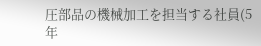圧部品の機械加工を担当する社員(5年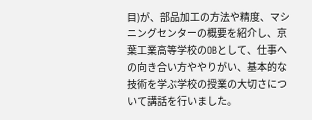目)が、部品加工の方法や精度、マシニングセンターの概要を紹介し、京葉工業高等学校のOBとして、仕事への向き合い方ややりがい、基本的な技術を学ぶ学校の授業の大切さについて講話を行いました。